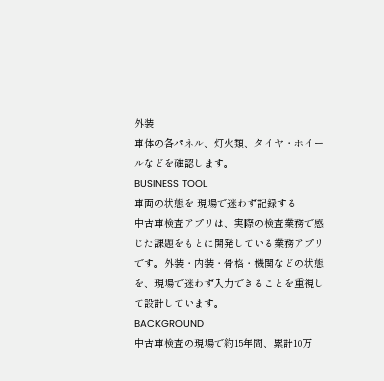外装
車体の各パネル、灯火類、タイヤ・ホイールなどを確認します。
BUSINESS TOOL
車両の状態を 現場で迷わず記録する
中古車検査アプリは、実際の検査業務で感じた課題をもとに開発している業務アプリです。外装・内装・骨格・機関などの状態を、現場で迷わず入力できることを重視して設計しています。
BACKGROUND
中古車検査の現場で約15年間、累計10万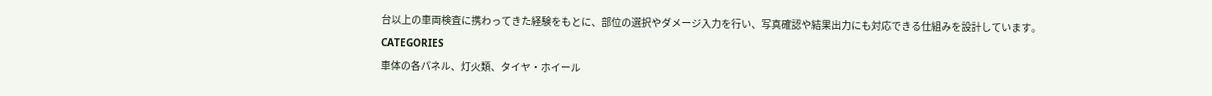台以上の車両検査に携わってきた経験をもとに、部位の選択やダメージ入力を行い、写真確認や結果出力にも対応できる仕組みを設計しています。
CATEGORIES
車体の各パネル、灯火類、タイヤ・ホイール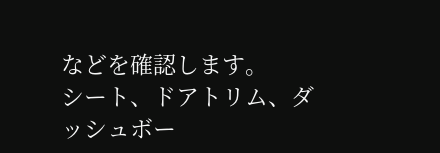などを確認します。
シート、ドアトリム、ダッシュボー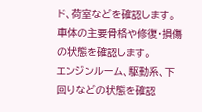ド、荷室などを確認します。
車体の主要骨格や修復・損傷の状態を確認します。
エンジンルーム、駆動系、下回りなどの状態を確認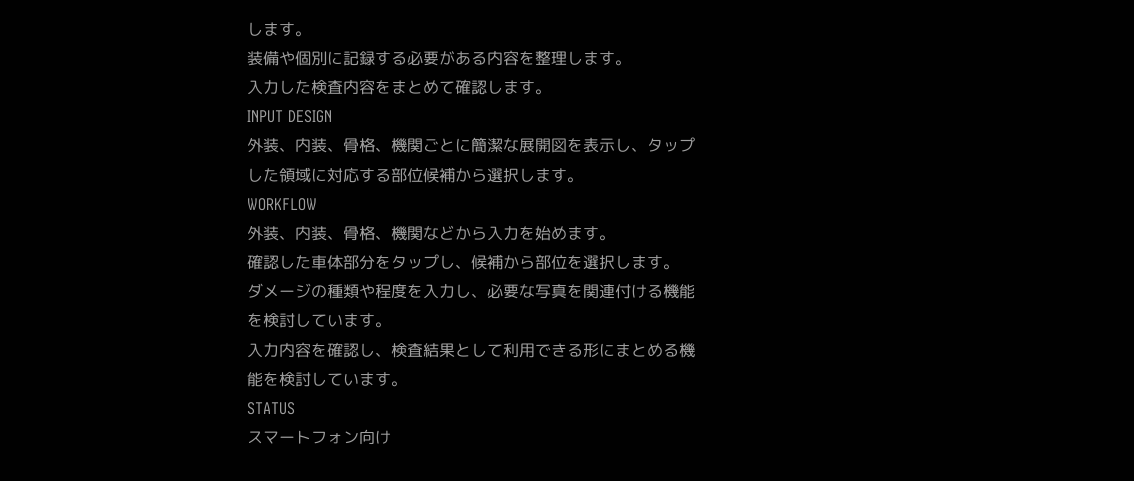します。
装備や個別に記録する必要がある内容を整理します。
入力した検査内容をまとめて確認します。
INPUT DESIGN
外装、内装、骨格、機関ごとに簡潔な展開図を表示し、タップした領域に対応する部位候補から選択します。
WORKFLOW
外装、内装、骨格、機関などから入力を始めます。
確認した車体部分をタップし、候補から部位を選択します。
ダメージの種類や程度を入力し、必要な写真を関連付ける機能を検討しています。
入力内容を確認し、検査結果として利用できる形にまとめる機能を検討しています。
STATUS
スマートフォン向け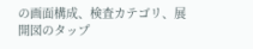の画面構成、検査カテゴリ、展開図のタップ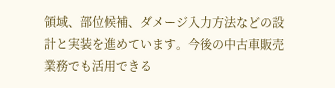領域、部位候補、ダメージ入力方法などの設計と実装を進めています。今後の中古車販売業務でも活用できる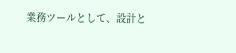業務ツールとして、設計と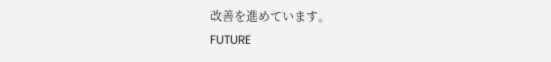改善を進めています。
FUTURE